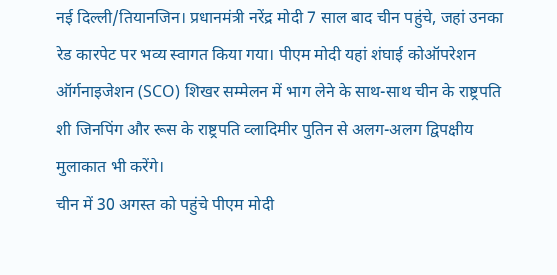नई दिल्ली/तियानजिन। प्रधानमंत्री नरेंद्र मोदी 7 साल बाद चीन पहुंचे, जहां उनका रेड कारपेट पर भव्य स्वागत किया गया। पीएम मोदी यहां शंघाई कोऑपरेशन ऑर्गनाइजेशन (SCO) शिखर सम्मेलन में भाग लेने के साथ-साथ चीन के राष्ट्रपति शी जिनपिंग और रूस के राष्ट्रपति व्लादिमीर पुतिन से अलग-अलग द्विपक्षीय मुलाकात भी करेंगे।
चीन में 30 अगस्त को पहुंचे पीएम मोदी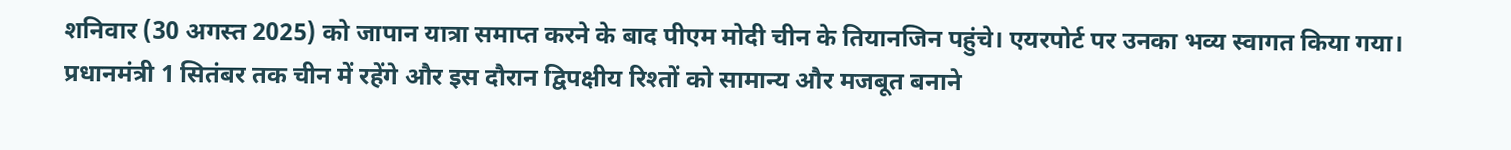शनिवार (30 अगस्त 2025) को जापान यात्रा समाप्त करने के बाद पीएम मोदी चीन के तियानजिन पहुंचे। एयरपोर्ट पर उनका भव्य स्वागत किया गया। प्रधानमंत्री 1 सितंबर तक चीन में रहेंगे और इस दौरान द्विपक्षीय रिश्तों को सामान्य और मजबूत बनाने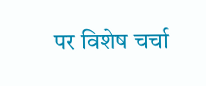पर विशेष चर्चा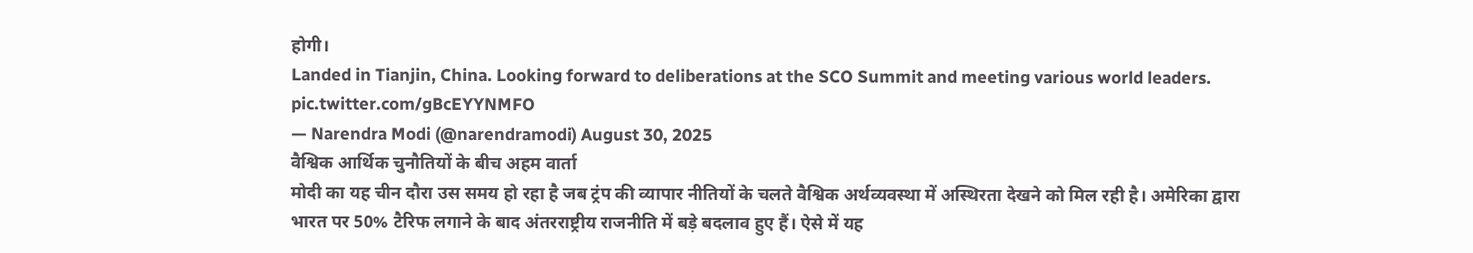होगी।
Landed in Tianjin, China. Looking forward to deliberations at the SCO Summit and meeting various world leaders. pic.twitter.com/gBcEYYNMFO
— Narendra Modi (@narendramodi) August 30, 2025
वैश्विक आर्थिक चुनौतियों के बीच अहम वार्ता
मोदी का यह चीन दौरा उस समय हो रहा है जब ट्रंप की व्यापार नीतियों के चलते वैश्विक अर्थव्यवस्था में अस्थिरता देखने को मिल रही है। अमेरिका द्वारा भारत पर 50% टैरिफ लगाने के बाद अंतरराष्ट्रीय राजनीति में बड़े बदलाव हुए हैं। ऐसे में यह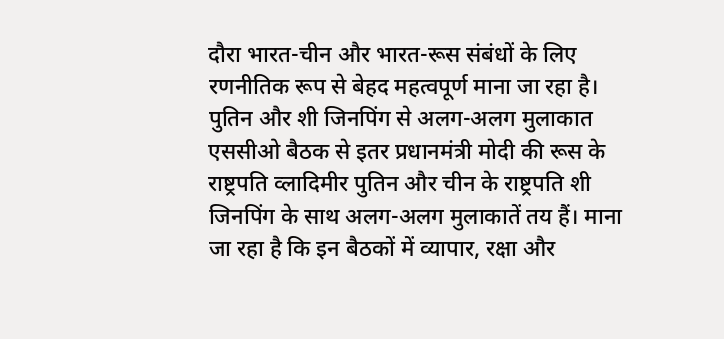दौरा भारत-चीन और भारत-रूस संबंधों के लिए रणनीतिक रूप से बेहद महत्वपूर्ण माना जा रहा है।
पुतिन और शी जिनपिंग से अलग-अलग मुलाकात
एससीओ बैठक से इतर प्रधानमंत्री मोदी की रूस के राष्ट्रपति व्लादिमीर पुतिन और चीन के राष्ट्रपति शी जिनपिंग के साथ अलग-अलग मुलाकातें तय हैं। माना जा रहा है कि इन बैठकों में व्यापार, रक्षा और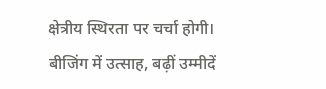क्षेत्रीय स्थिरता पर चर्चा होगी।
बीजिंग में उत्साह, बढ़ीं उम्मीदें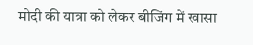मोदी की यात्रा को लेकर बीजिंग में खासा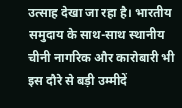उत्साह देखा जा रहा है। भारतीय समुदाय के साथ-साथ स्थानीय चीनी नागरिक और कारोबारी भी इस दौरे से बड़ी उम्मीदें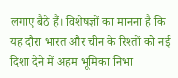लगाए बैठे हैं। विशेषज्ञों का मानना है कि यह दौरा भारत और चीन के रिश्तों को नई दिशा देने में अहम भूमिका निभा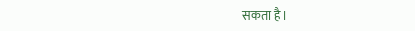सकता है।